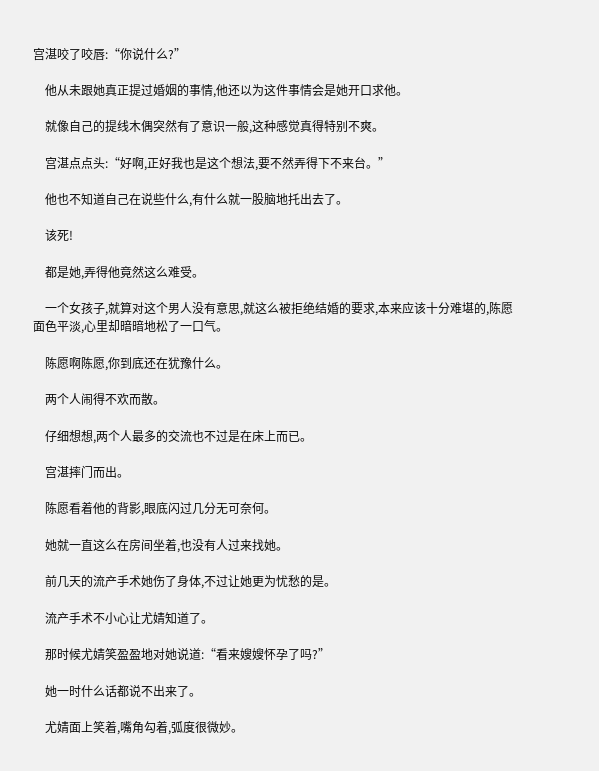宫湛咬了咬唇:“你说什么?”

    他从未跟她真正提过婚姻的事情,他还以为这件事情会是她开口求他。

    就像自己的提线木偶突然有了意识一般,这种感觉真得特别不爽。

    宫湛点点头:“好啊,正好我也是这个想法,要不然弄得下不来台。”

    他也不知道自己在说些什么,有什么就一股脑地托出去了。

    该死!

    都是她,弄得他竟然这么难受。

    一个女孩子,就算对这个男人没有意思,就这么被拒绝结婚的要求,本来应该十分难堪的,陈愿面色平淡,心里却暗暗地松了一口气。

    陈愿啊陈愿,你到底还在犹豫什么。

    两个人闹得不欢而散。

    仔细想想,两个人最多的交流也不过是在床上而已。

    宫湛摔门而出。

    陈愿看着他的背影,眼底闪过几分无可奈何。

    她就一直这么在房间坐着,也没有人过来找她。

    前几天的流产手术她伤了身体,不过让她更为忧愁的是。

    流产手术不小心让尤婧知道了。

    那时候尤婧笑盈盈地对她说道:“看来嫂嫂怀孕了吗?”

    她一时什么话都说不出来了。

    尤婧面上笑着,嘴角勾着,弧度很微妙。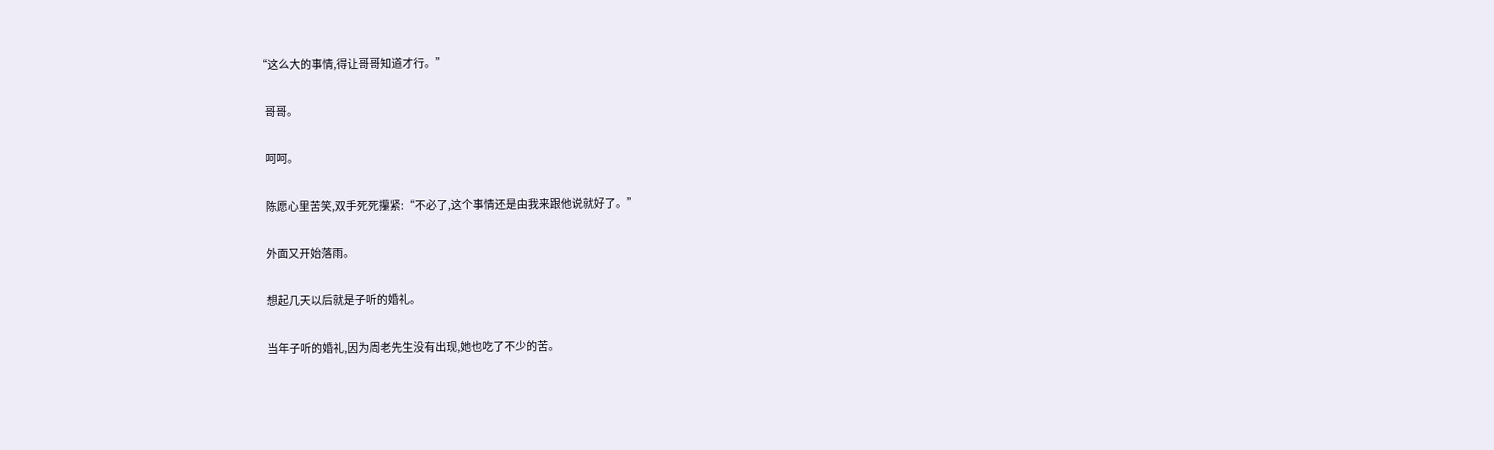“这么大的事情,得让哥哥知道才行。”

    哥哥。

    呵呵。

    陈愿心里苦笑,双手死死攥紧:“不必了,这个事情还是由我来跟他说就好了。”

    外面又开始落雨。

    想起几天以后就是子听的婚礼。

    当年子听的婚礼,因为周老先生没有出现,她也吃了不少的苦。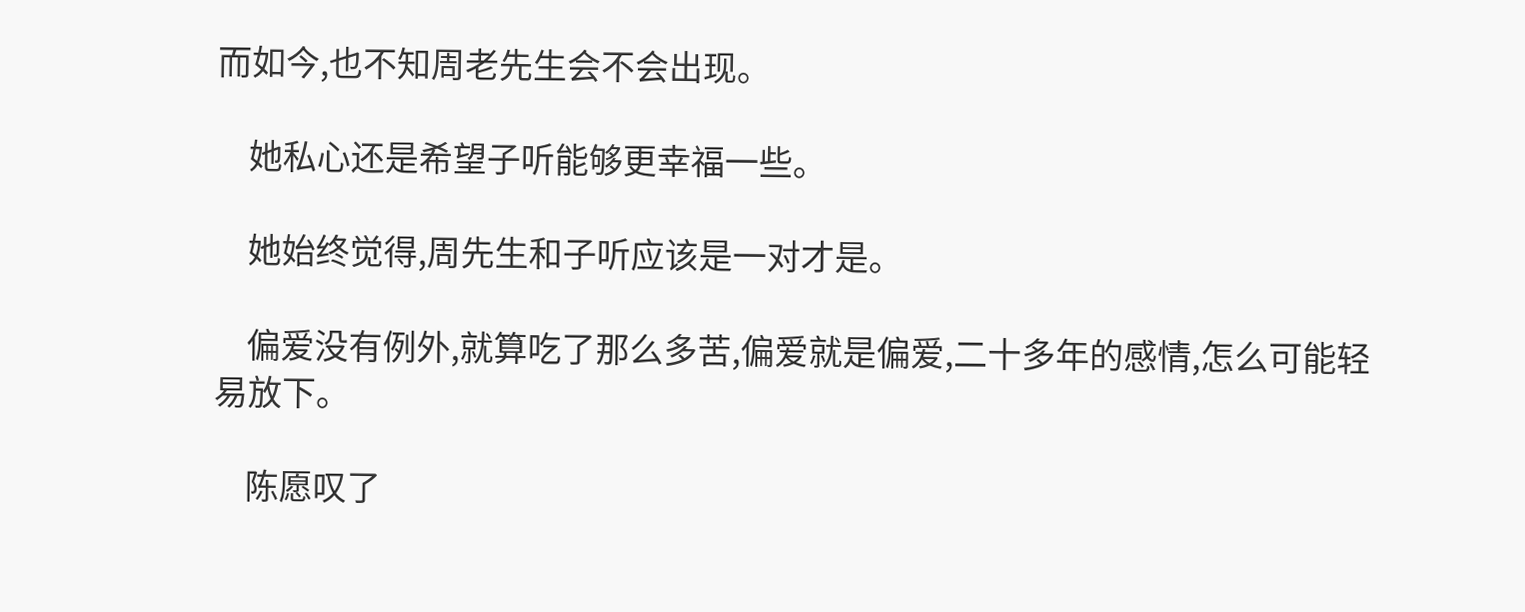而如今,也不知周老先生会不会出现。

    她私心还是希望子听能够更幸福一些。

    她始终觉得,周先生和子听应该是一对才是。

    偏爱没有例外,就算吃了那么多苦,偏爱就是偏爱,二十多年的感情,怎么可能轻易放下。

    陈愿叹了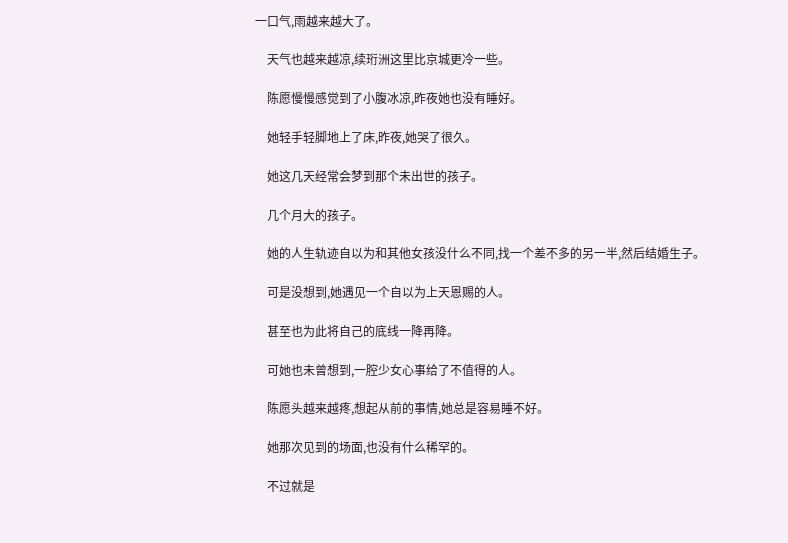一口气,雨越来越大了。

    天气也越来越凉,续珩洲这里比京城更冷一些。

    陈愿慢慢感觉到了小腹冰凉,昨夜她也没有睡好。

    她轻手轻脚地上了床,昨夜,她哭了很久。

    她这几天经常会梦到那个未出世的孩子。

    几个月大的孩子。

    她的人生轨迹自以为和其他女孩没什么不同,找一个差不多的另一半,然后结婚生子。

    可是没想到,她遇见一个自以为上天恩赐的人。

    甚至也为此将自己的底线一降再降。

    可她也未曾想到,一腔少女心事给了不值得的人。

    陈愿头越来越疼,想起从前的事情,她总是容易睡不好。

    她那次见到的场面,也没有什么稀罕的。

    不过就是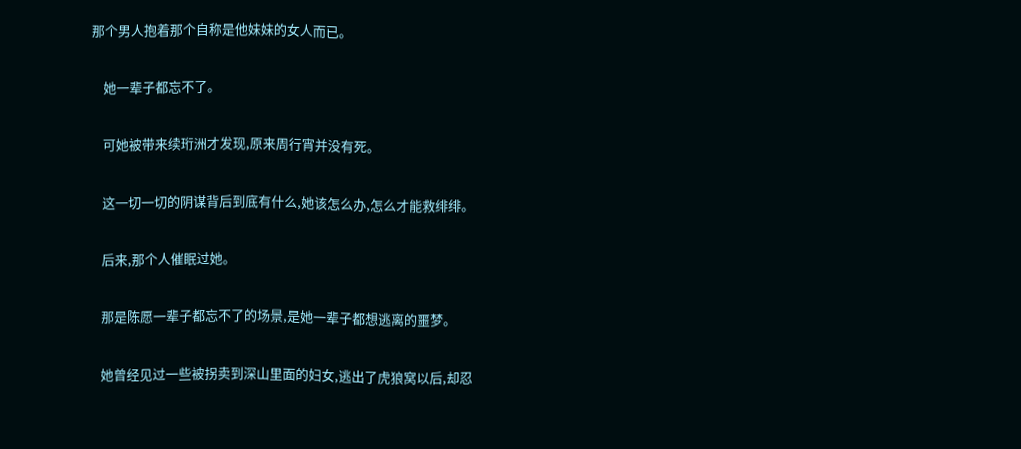那个男人抱着那个自称是他妹妹的女人而已。

    她一辈子都忘不了。

    可她被带来续珩洲才发现,原来周行宵并没有死。

    这一切一切的阴谋背后到底有什么,她该怎么办,怎么才能救绯绯。

    后来,那个人催眠过她。

    那是陈愿一辈子都忘不了的场景,是她一辈子都想逃离的噩梦。

    她曾经见过一些被拐卖到深山里面的妇女,逃出了虎狼窝以后,却忍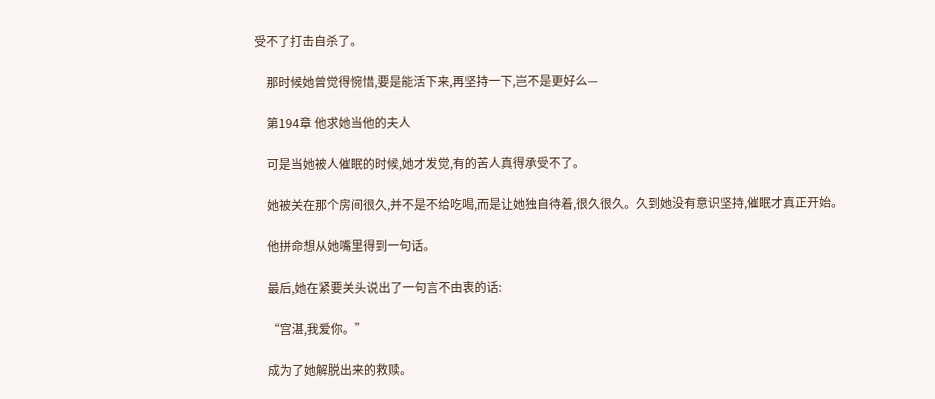受不了打击自杀了。

    那时候她曾觉得惋惜,要是能活下来,再坚持一下,岂不是更好么—

    第194章 他求她当他的夫人

    可是当她被人催眠的时候,她才发觉,有的苦人真得承受不了。

    她被关在那个房间很久,并不是不给吃喝,而是让她独自待着,很久很久。久到她没有意识坚持,催眠才真正开始。

    他拼命想从她嘴里得到一句话。

    最后,她在紧要关头说出了一句言不由衷的话:

    “宫湛,我爱你。”

    成为了她解脱出来的救赎。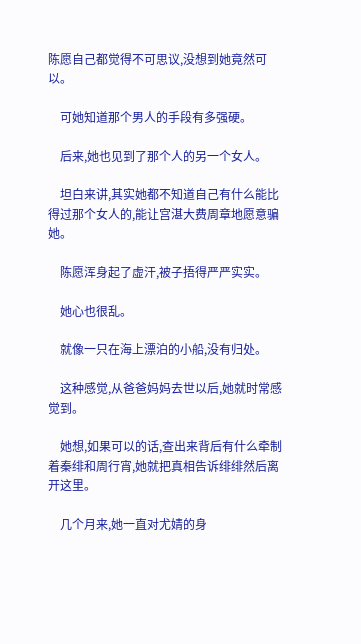陈愿自己都觉得不可思议,没想到她竟然可以。

    可她知道那个男人的手段有多强硬。

    后来,她也见到了那个人的另一个女人。

    坦白来讲,其实她都不知道自己有什么能比得过那个女人的,能让宫湛大费周章地愿意骗她。

    陈愿浑身起了虚汗,被子捂得严严实实。

    她心也很乱。

    就像一只在海上漂泊的小船,没有归处。

    这种感觉,从爸爸妈妈去世以后,她就时常感觉到。

    她想,如果可以的话,查出来背后有什么牵制着秦绯和周行宵,她就把真相告诉绯绯然后离开这里。

    几个月来,她一直对尤婧的身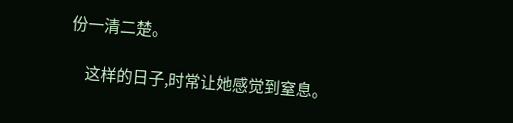份一清二楚。

    这样的日子,时常让她感觉到窒息。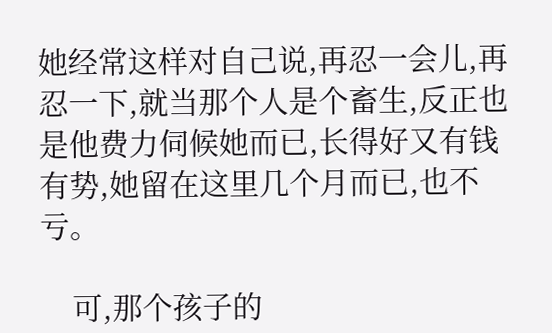她经常这样对自己说,再忍一会儿,再忍一下,就当那个人是个畜生,反正也是他费力伺候她而已,长得好又有钱有势,她留在这里几个月而已,也不亏。

    可,那个孩子的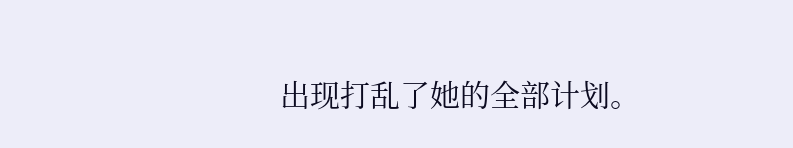出现打乱了她的全部计划。